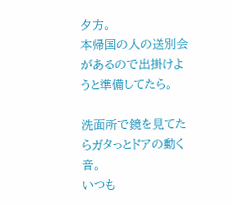夕方。
本帰国の人の送別会があるので出掛けようと準備してたら。

洗面所で鏡を見てたらガタっとドアの動く音。
いつも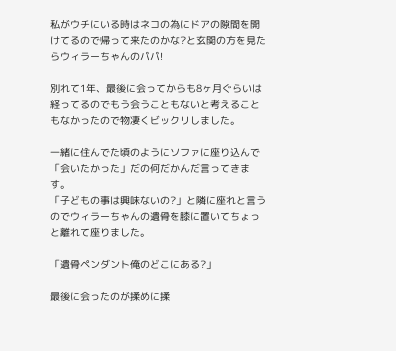私がウチにいる時はネコの為にドアの隙間を開けてるので帰って来たのかな?と玄関の方を見たらウィラーちゃんのパパ!

別れて1年、最後に会ってからも8ヶ月ぐらいは経ってるのでもう会うこともないと考えることもなかったので物凄くビックリしました。

一緒に住んでた頃のようにソファに座り込んで「会いたかった」だの何だかんだ言ってきます。
「子どもの事は興味ないの?」と隣に座れと言うのでウィラーちゃんの遺骨を膝に置いてちょっと離れて座りました。

「遺骨ペンダント俺のどこにある?」

最後に会ったのが揉めに揉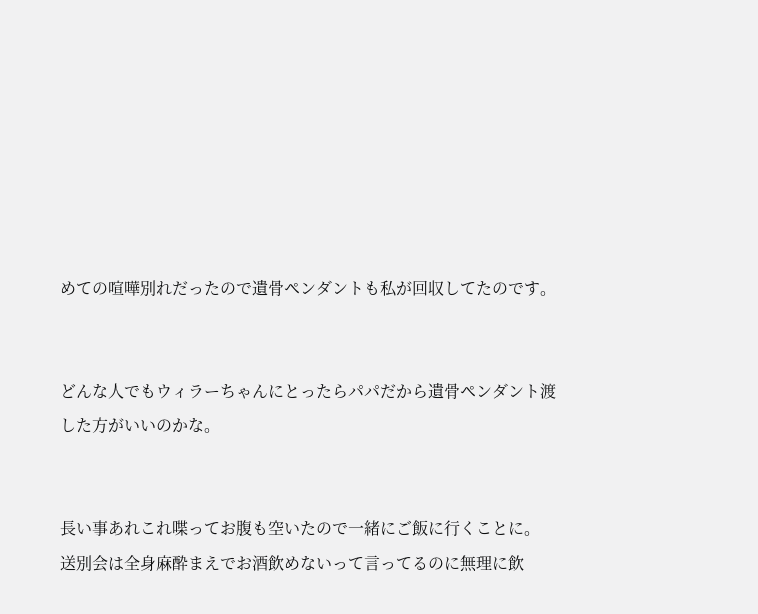めての喧嘩別れだったので遺骨ペンダントも私が回収してたのです。


どんな人でもウィラーちゃんにとったらパパだから遺骨ペンダント渡した方がいいのかな。


長い事あれこれ喋ってお腹も空いたので一緒にご飯に行くことに。
送別会は全身麻酔まえでお酒飲めないって言ってるのに無理に飲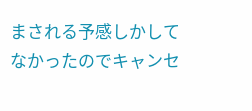まされる予感しかしてなかったのでキャンセ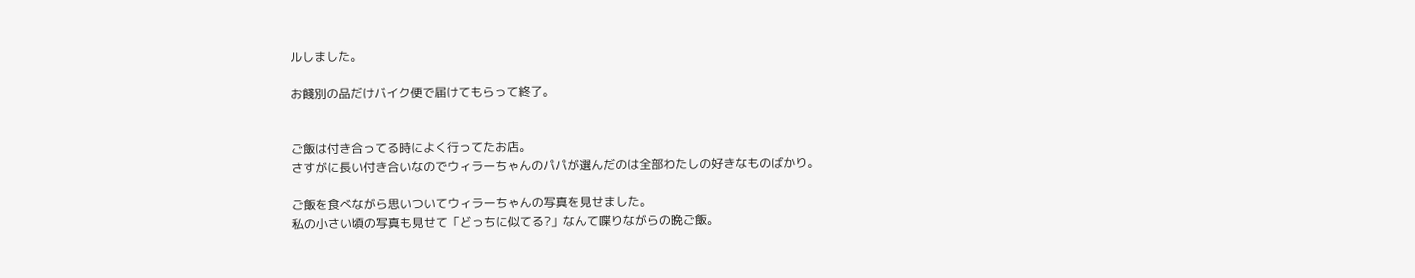ルしました。

お餞別の品だけバイク便で届けてもらって終了。


ご飯は付き合ってる時によく行ってたお店。
さすがに長い付き合いなのでウィラーちゃんのパパが選んだのは全部わたしの好きなものばかり。

ご飯を食べながら思いついてウィラーちゃんの写真を見せました。
私の小さい頃の写真も見せて「どっちに似てる?」なんて喋りながらの晩ご飯。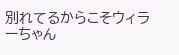別れてるからこそウィラーちゃん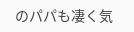のパパも凄く気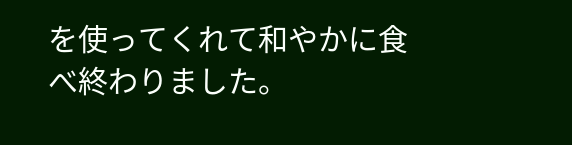を使ってくれて和やかに食べ終わりました。